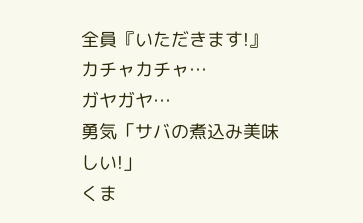全員『いただきます!』
カチャカチャ…
ガヤガヤ…
勇気「サバの煮込み美味しい!」
くま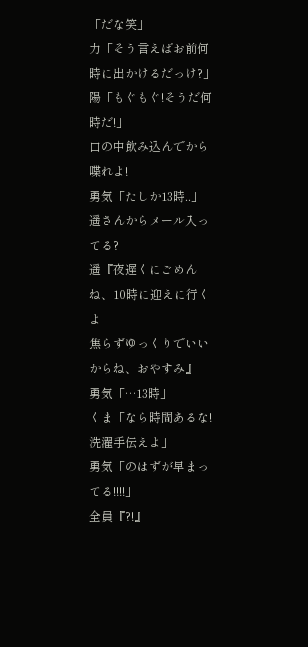「だな笑」
力「そう言えばお前何時に出かけるだっけ?」
陽「もぐもぐ!そうだ何時だ!」
口の中飲み込んでから喋れよ!
勇気「たしか13時..」
遥さんからメール入ってる?
遥『夜遅くにごめんね、10時に迎えに行くよ
焦らずゆっくりでいいからね、おやすみ』
勇気「…13時」
くま「なら時間あるな!洗濯手伝えよ」
勇気「のはずが早まってる!!!!」
全員『?!』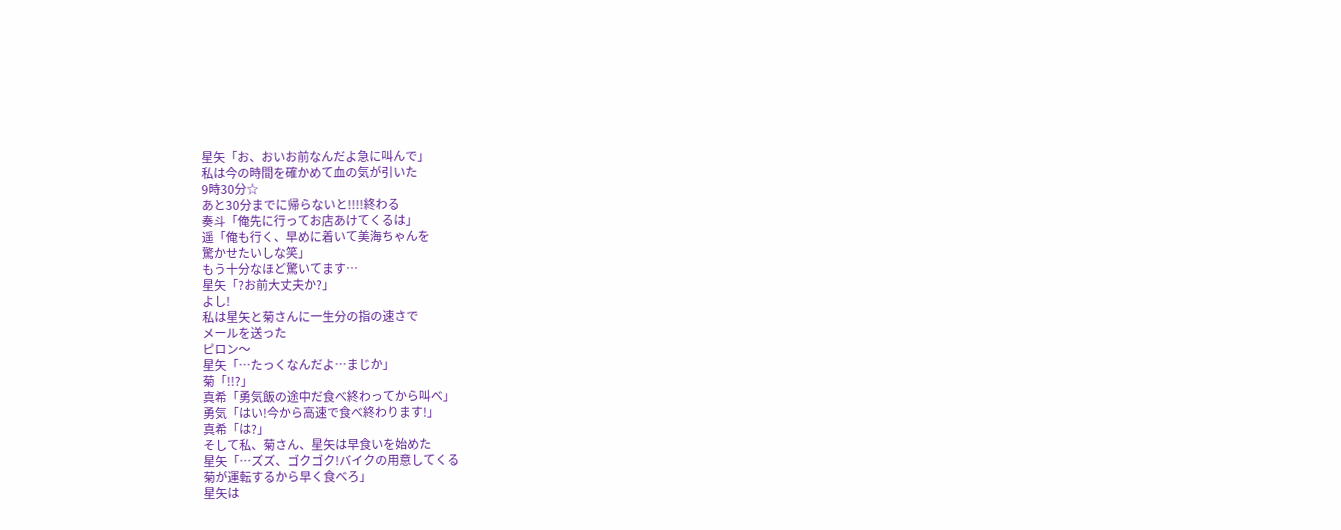星矢「お、おいお前なんだよ急に叫んで」
私は今の時間を確かめて血の気が引いた
9時30分☆
あと30分までに帰らないと!!!!終わる
奏斗「俺先に行ってお店あけてくるは」
遥「俺も行く、早めに着いて美海ちゃんを
驚かせたいしな笑」
もう十分なほど驚いてます…
星矢「?お前大丈夫か?」
よし!
私は星矢と菊さんに一生分の指の速さで
メールを送った
ピロン〜
星矢「…たっくなんだよ…まじか」
菊「!!?」
真希「勇気飯の途中だ食べ終わってから叫べ」
勇気「はい!今から高速で食べ終わります!」
真希「は?」
そして私、菊さん、星矢は早食いを始めた
星矢「…ズズ、ゴクゴク!バイクの用意してくる
菊が運転するから早く食べろ」
星矢は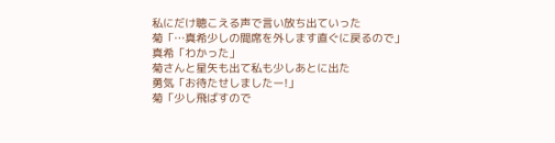私にだけ聴こえる声で言い放ち出ていった
菊「…真希少しの間席を外します直ぐに戻るので」
真希「わかった」
菊さんと星矢も出て私も少しあとに出た
勇気「お待たせしましたー!」
菊「少し飛ばすので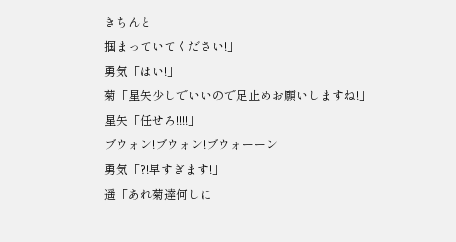きちんと
掴まっていてください!」
勇気「はい!」
菊「星矢少しでいいので足止めお願いしますね!」
星矢「任せろ!!!!」
ブウォン!ブウォン!ブウォーーン
勇気「?!早すぎます!」
遥「あれ菊達何しに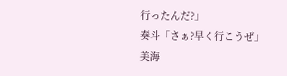行ったんだ?」
奏斗「さぁ?早く行こうぜ」
美海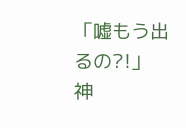「嘘もう出るの?!」
神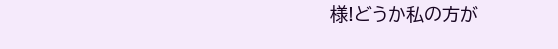様!どうか私の方が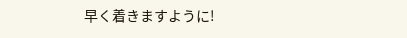早く着きますように!